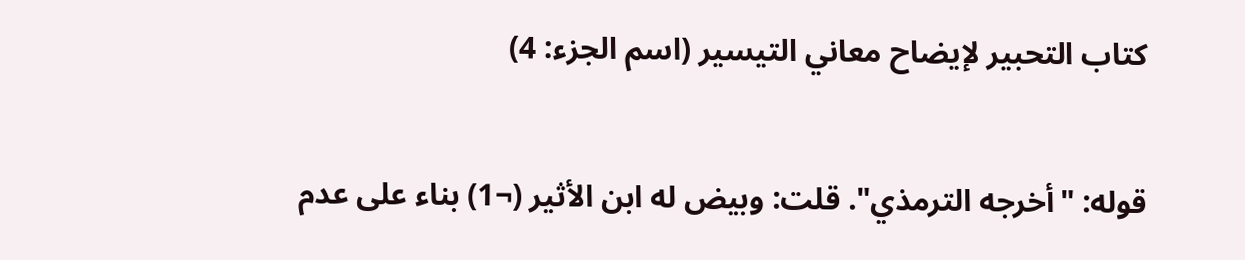كتاب التحبير لإيضاح معاني التيسير (اسم الجزء: 4)

قوله: "أخرجه الترمذي". قلت: وبيض له ابن الأثير (¬1) بناء على عدم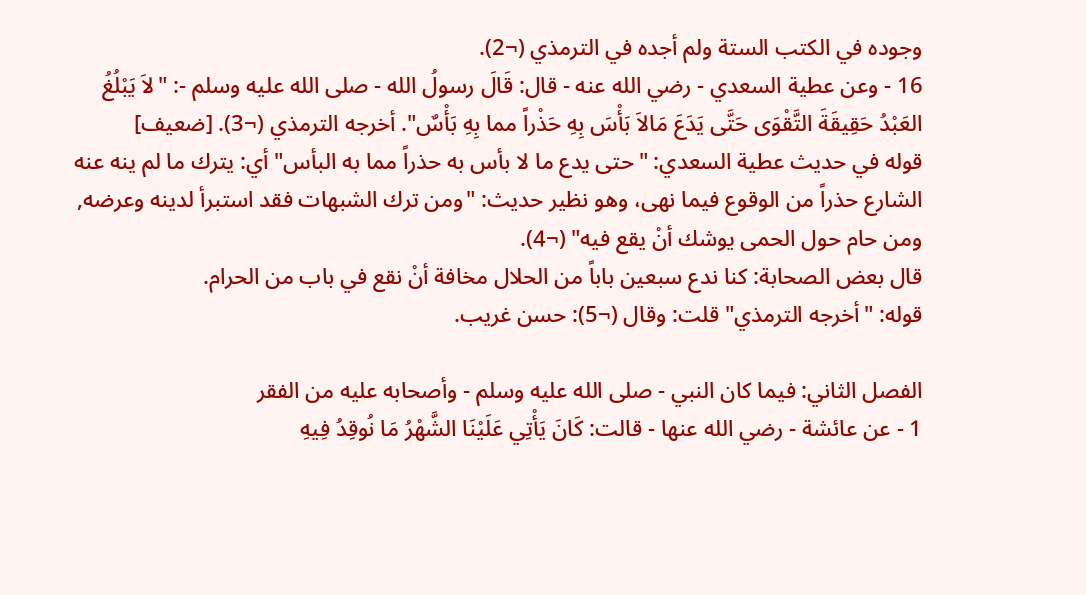وجوده في الكتب الستة ولم أجده في الترمذي (¬2).
16 - وعن عطية السعدي - رضي الله عنه - قال: قَالَ رسولُ الله - صلى الله عليه وسلم -: "لاَ يَبْلُغُ العَبْدُ حَقِيقَةَ التَّقْوَى حَتَّى يَدَعَ مَالاَ بَأْسَ بِهِ حَذْراً مما بِهِ بَأْسٌ". أخرجه الترمذي (¬3). [ضعيف]
قوله في حديث عطية السعدي: "حتى يدع ما لا بأس به حذراً مما به البأس" أي: يترك ما لم ينه عنه الشارع حذراً من الوقوع فيما نهى، وهو نظير حديث: "ومن ترك الشبهات فقد استبرأ لدينه وعرضه, ومن حام حول الحمى يوشك أنْ يقع فيه" (¬4).
قال بعض الصحابة: كنا ندع سبعين باباً من الحلال مخافة أنْ نقع في باب من الحرام.
قوله: "أخرجه الترمذي" قلت: وقال (¬5): حسن غريب.

الفصل الثاني: فيما كان النبي - صلى الله عليه وسلم - وأصحابه عليه من الفقر
1 - عن عائشة - رضي الله عنها - قالت: كَانَ يَأْتِي عَلَيْنَا الشَّهْرُ مَا نُوقِدُ فِيهِ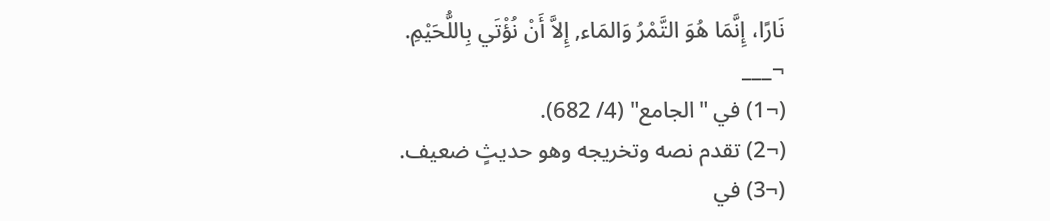نَارًا، إِنَّمَا هُوَ التَّمْرُ وَالمَاء, إِلاَّ أَنْ نُؤْتَي بِاللُّحَيْمِ.
¬___
(¬1) في "الجامع" (4/ 682).
(¬2) تقدم نصه وتخريجه وهو حديثٍ ضعيف.
(¬3) في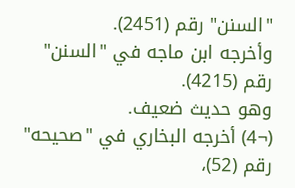"السنن" رقم (2451).
وأخرجه ابن ماجه في "السنن" رقم (4215).
وهو حديث ضعيف.
(¬4) أخرجه البخاري في "صحيحه" رقم (52)،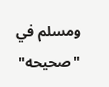ومسلم في "صحيحه"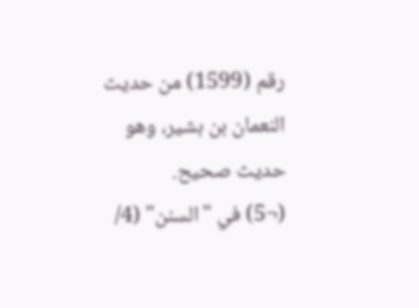رقم (1599) من حديث النعمان بن بشير، وهو حديث صحيح.
(¬5) في "السنن" (4/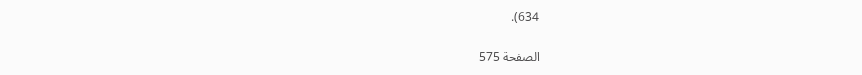634).

الصفحة 575